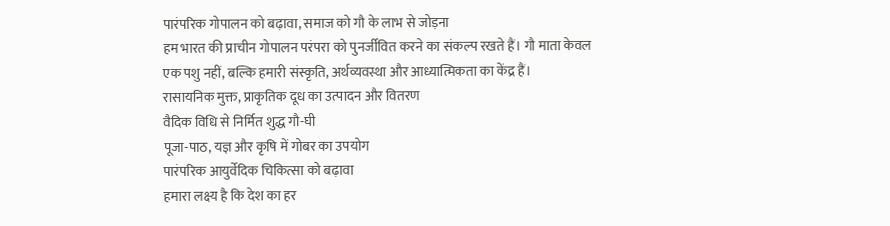पारंपरिक गोपालन को बढ़ावा, समाज को गौ के लाभ से जोड़ना
हम भारत की प्राचीन गोपालन परंपरा को पुनर्जीवित करने का संकल्प रखते हैं। गौ माता केवल एक पशु नहीं, बल्कि हमारी संस्कृति, अर्थव्यवस्था और आध्यात्मिकता का केंद्र हैं।
रासायनिक मुक्त, प्राकृतिक दूध का उत्पादन और वितरण
वैदिक विधि से निर्मित शुद्ध गौ-घी
पूजा-पाठ, यज्ञ और कृषि में गोबर का उपयोग
पारंपरिक आयुर्वेदिक चिकित्सा को बढ़ावा
हमारा लक्ष्य है कि देश का हर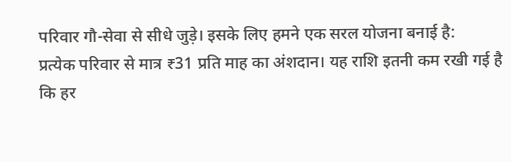परिवार गौ-सेवा से सीधे जुड़े। इसके लिए हमने एक सरल योजना बनाई है:
प्रत्येक परिवार से मात्र ₹31 प्रति माह का अंशदान। यह राशि इतनी कम रखी गई है कि हर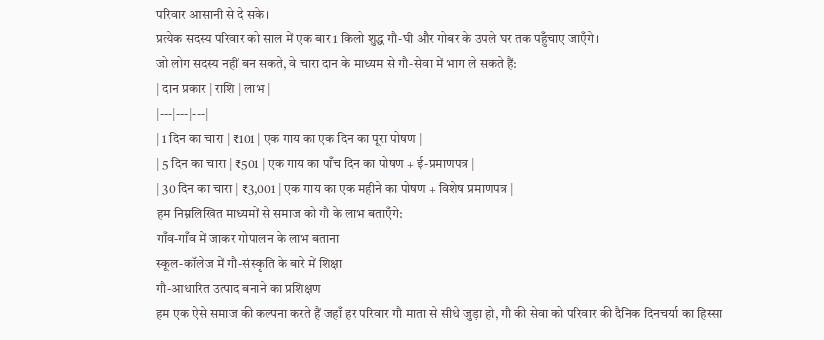परिवार आसानी से दे सके।
प्रत्येक सदस्य परिवार को साल में एक बार 1 किलो शुद्ध गौ-घी और गोबर के उपले घर तक पहुँचाए जाएँगे।
जो लोग सदस्य नहीं बन सकते, वे चारा दान के माध्यम से गौ-सेवा में भाग ले सकते हैं:
| दान प्रकार | राशि | लाभ |
|---|---|---|
| 1 दिन का चारा | ₹101 | एक गाय का एक दिन का पूरा पोषण |
| 5 दिन का चारा | ₹501 | एक गाय का पाँच दिन का पोषण + ई-प्रमाणपत्र |
| 30 दिन का चारा | ₹3,001 | एक गाय का एक महीने का पोषण + विशेष प्रमाणपत्र |
हम निम्नलिखित माध्यमों से समाज को गौ के लाभ बताएँगे:
गाँव-गाँव में जाकर गोपालन के लाभ बताना
स्कूल-कॉलेज में गौ-संस्कृति के बारे में शिक्षा
गौ-आधारित उत्पाद बनाने का प्रशिक्षण
हम एक ऐसे समाज की कल्पना करते हैं जहाँ हर परिवार गौ माता से सीधे जुड़ा हो, गौ की सेवा को परिवार की दैनिक दिनचर्या का हिस्सा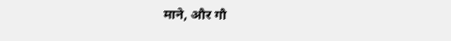माने, और गौ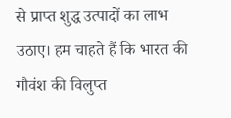से प्राप्त शुद्ध उत्पादों का लाभ उठाए। हम चाहते हैं कि भारत की गौवंश की विलुप्त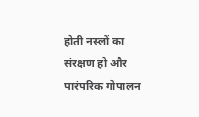होती नस्लों का संरक्षण हो और पारंपरिक गोपालन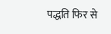पद्धति फिर से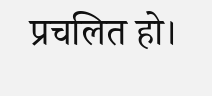प्रचलित हो।